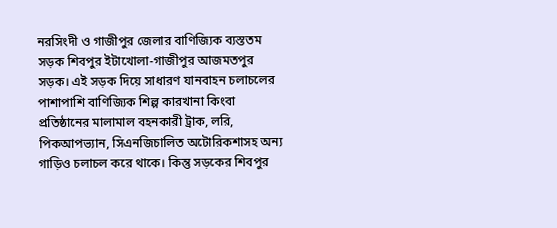নরসিংদী ও গাজীপুর জেলার বাণিজ্যিক ব্যস্ততম সড়ক শিবপুর ইটাখোলা-গাজীপুর আজমতপুর সড়ক। এই সড়ক দিয়ে সাধারণ যানবাহন চলাচলের পাশাপাশি বাণিজ্যিক শিল্প কারখানা কিংবা প্রতিষ্ঠানের মালামাল বহনকারী ট্রাক, লরি, পিকআপভ্যান, সিএনজিচালিত অটোরিকশাসহ অন্য গাড়িও চলাচল করে থাকে। কিন্তু সড়কের শিবপুর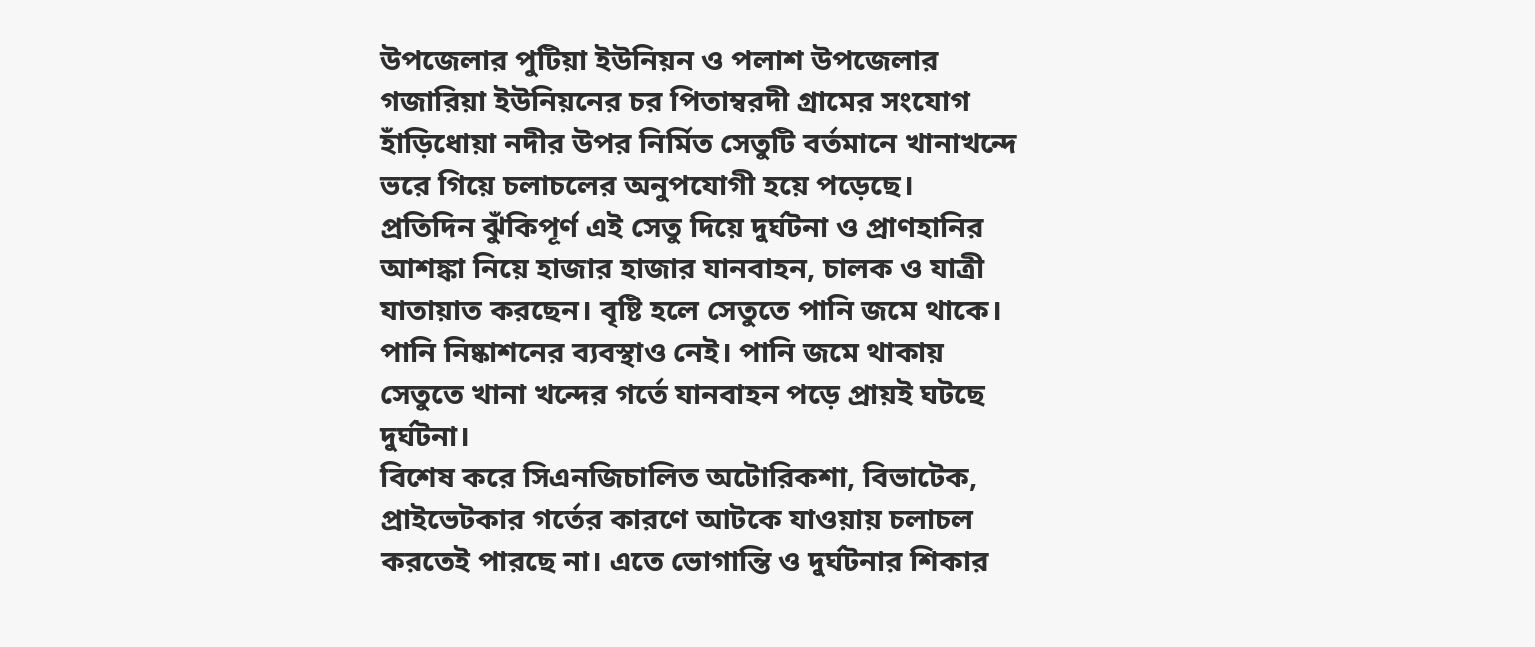উপজেলার পুটিয়া ইউনিয়ন ও পলাশ উপজেলার গজারিয়া ইউনিয়নের চর পিতাম্বরদী গ্রামের সংযোগ হাঁড়িধোয়া নদীর উপর নির্মিত সেতুটি বর্তমানে খানাখন্দে ভরে গিয়ে চলাচলের অনুপযোগী হয়ে পড়েছে।
প্রতিদিন ঝুঁকিপূর্ণ এই সেতু দিয়ে দুর্ঘটনা ও প্রাণহানির আশঙ্কা নিয়ে হাজার হাজার যানবাহন, চালক ও যাত্রী যাতায়াত করছেন। বৃষ্টি হলে সেতুতে পানি জমে থাকে। পানি নিষ্কাশনের ব্যবস্থাও নেই। পানি জমে থাকায় সেতুতে খানা খন্দের গর্তে যানবাহন পড়ে প্রায়ই ঘটছে দুর্ঘটনা।
বিশেষ করে সিএনজিচালিত অটোরিকশা, বিভাটেক, প্রাইভেটকার গর্তের কারণে আটকে যাওয়ায় চলাচল করতেই পারছে না। এতে ভোগান্তি ও দুর্ঘটনার শিকার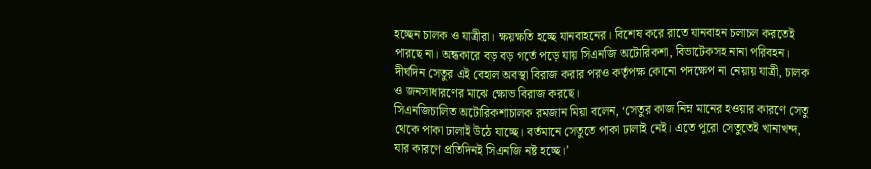হচ্ছেন চালক ও যাত্রীরা। ক্ষয়ক্ষতি হচ্ছে যানবাহনের। বিশেষ করে রাতে যানবাহন চলাচল করতেই পারছে না। অন্ধকারে বড় বড় গর্তে পড়ে যায় সিএনজি অটোরিকশা, বিভাটেকসহ নানা পরিবহন।
দীর্ঘদিন সেতুর এই বেহাল অবস্থা বিরাজ করার পরও কর্তৃপক্ষ কোনো পদক্ষেপ না নেয়ায় যাত্রী, চালক ও জনসাধারণের মাঝে ক্ষোভ বিরাজ করছে।
সিএনজিচালিত অটোরিকশাচালক রমজান মিয়া বলেন, ‘সেতুর কাজ নিম্ন মানের হওয়ার কারণে সেতু থেকে পাকা ঢালাই উঠে যাচ্ছে। বর্তমানে সেতুতে পাকা ঢালাই নেই। এতে পুরো সেতুতেই খানাখন্দ, যার কারণে প্রতিদিনই সিএনজি নষ্ট হচ্ছে।’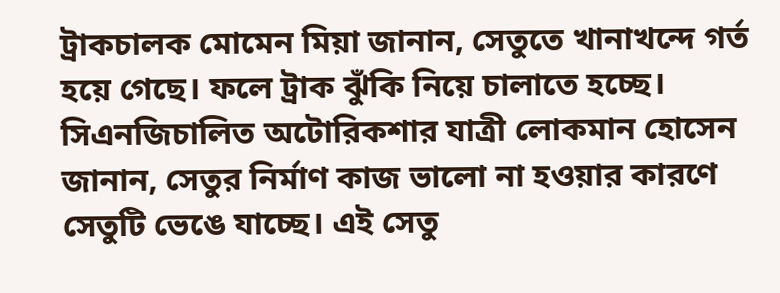ট্রাকচালক মোমেন মিয়া জানান, সেতুতে খানাখন্দে গর্ত হয়ে গেছে। ফলে ট্রাক ঝুঁকি নিয়ে চালাতে হচ্ছে।
সিএনজিচালিত অটোরিকশার যাত্রী লোকমান হোসেন জানান, সেতুর নির্মাণ কাজ ভালো না হওয়ার কারণে সেতুটি ভেঙে যাচ্ছে। এই সেতু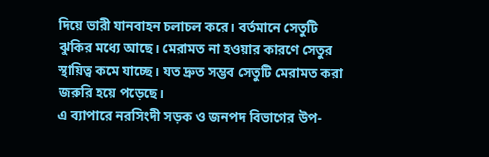দিয়ে ভারী যানবাহন চলাচল করে। বর্তমানে সেতুটি ঝুকির মধ্যে আছে। মেরামত না হওয়ার কারণে সেতুর স্থায়িত্ব কমে যাচ্ছে। যত দ্রুত সম্ভব সেতুটি মেরামত করা জরুরি হয়ে পড়েছে।
এ ব্যাপারে নরসিংদী সড়ক ও জনপদ বিভাগের উপ-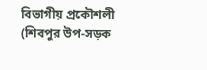বিভাগীয় প্রকৌশলী (শিবপুর উপ-সড়ক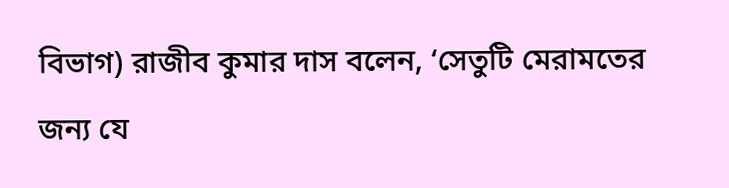বিভাগ) রাজীব কুমার দাস বলেন, ‘সেতুটি মেরামতের জন্য যে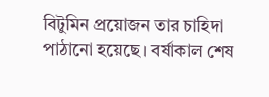বিটুমিন প্রয়োজন তার চাহিদা পাঠানো হয়েছে। বর্ষাকাল শেষ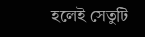হলেই সেতুটি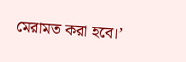মেরামত করা হবে।’